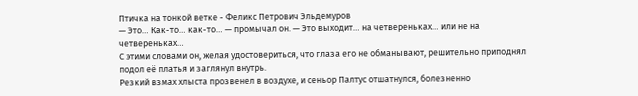Птичка на тонкой ветке - Феликс Петрович Эльдемуров
— Это… Как-то… как-то… — промычал он. — Это выходит… на четвереньках… или не на четвереньках…
С этими словами он, желая удостовериться, что глаза его не обманывают, решительно приподнял подол её платья и заглянул внутрь.
Резкий взмах хлыста прозвенел в воздухе, и сеньор Палтус отшатнулся, болезненно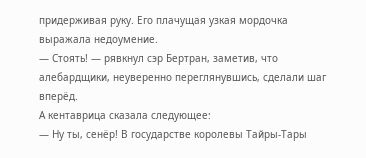придерживая руку. Его плачущая узкая мордочка выражала недоумение.
— Стоять! — рявкнул сэр Бертран, заметив, что алебардщики, неуверенно переглянувшись, сделали шаг вперёд.
А кентаврица сказала следующее:
— Ну ты, сенёр! В государстве королевы Тайры-Тары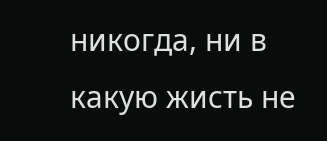никогда, ни в какую жисть не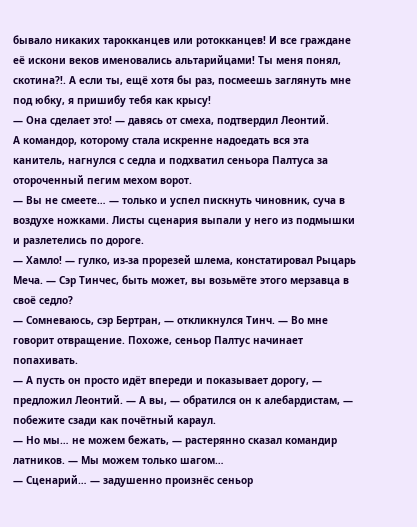бывало никаких тарокканцев или ротокканцев! И все граждане её искони веков именовались альтарийцами! Ты меня понял, скотина?!. А если ты, ещё хотя бы раз, посмеешь заглянуть мне под юбку, я пришибу тебя как крысу!
— Она сделает это! — давясь от смеха, подтвердил Леонтий.
А командор, которому стала искренне надоедать вся эта канитель, нагнулся с седла и подхватил сеньора Палтуса за отороченный пегим мехом ворот.
— Вы не смеете… — только и успел пискнуть чиновник, суча в воздухе ножками. Листы сценария выпали у него из подмышки и разлетелись по дороге.
— Хамло! — гулко, из-за прорезей шлема, констатировал Рыцарь Меча. — Сэр Тинчес, быть может, вы возьмёте этого мерзавца в своё седло?
— Сомневаюсь, сэр Бертран, — откликнулся Тинч. — Во мне говорит отвращение. Похоже, сеньор Палтус начинает попахивать.
— А пусть он просто идёт впереди и показывает дорогу, — предложил Леонтий. — А вы, — обратился он к алебардистам, — побежите сзади как почётный караул.
— Но мы… не можем бежать, — растерянно сказал командир латников. — Мы можем только шагом…
— Сценарий… — задушенно произнёс сеньор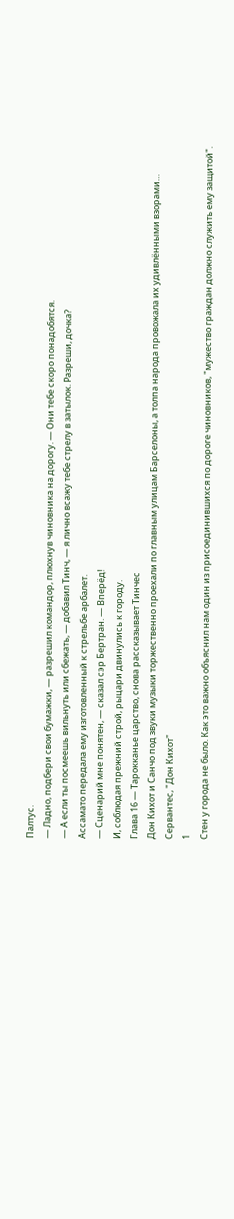Палтус.
— Ладно, подбери свои бумажки, — разрешил командор, плюхнув чиновника на дорогу. — Они тебе скоро понадобятся.
— А если ты посмеешь вильнуть или сбежать, — добавил Тинч, — я лично всажу тебе стрелу в затылок. Разреши, дочка?
Ассамато передала ему изготовленный к стрельбе арбалет.
— Сценарий мне понятен, — сказал сэр Бертран. — Вперёд!
И, соблюдая прежний строй, рыцари двинулись к городу.
Глава 16 — Тарокканье царство, снова рассказывает Тинчес
Дон Кихот и Санчо под звуки музыки торжественно проехали по главным улицам Барселоны, а толпа народа провожала их удивлёнными взорами…
Сервантес, "Дон Кихот"
1
Стен у города не было. Как это важно объяснил нам один из присоединившихся по дороге чиновников, "мужество граждан должно служить ему защитой".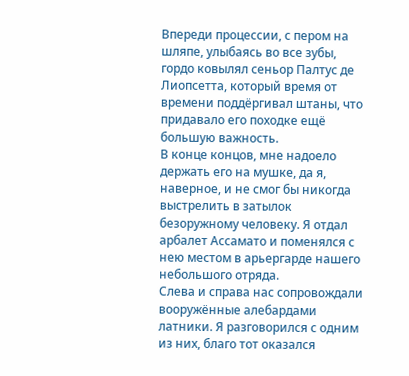Впереди процессии, с пером на шляпе, улыбаясь во все зубы, гордо ковылял сеньор Палтус де Лиопсетта, который время от времени поддёргивал штаны, что придавало его походке ещё большую важность.
В конце концов, мне надоело держать его на мушке, да я, наверное, и не смог бы никогда выстрелить в затылок безоружному человеку. Я отдал арбалет Ассамато и поменялся с нею местом в арьергарде нашего небольшого отряда.
Слева и справа нас сопровождали вооружённые алебардами латники. Я разговорился с одним из них, благо тот оказался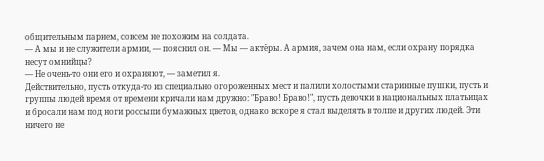общительным парнем, совсем не похожим на солдата.
— А мы и не служители армии, — пояснил он. — Мы — актёры. А армия, зачем она нам, если охрану порядка несут омнийцы?
— Не очень-то они его и охраняют, — заметил я.
Действительно, пусть откуда-то из специально огороженных мест и палили холостыми старинные пушки, пусть и группы людей время от времени кричали нам дружно: "Браво! Браво!", пусть девочки в национальных платьицах и бросали нам под ноги россыпи бумажных цветов, однако вскоре я стал выделять в толпе и других людей. Эти ничего не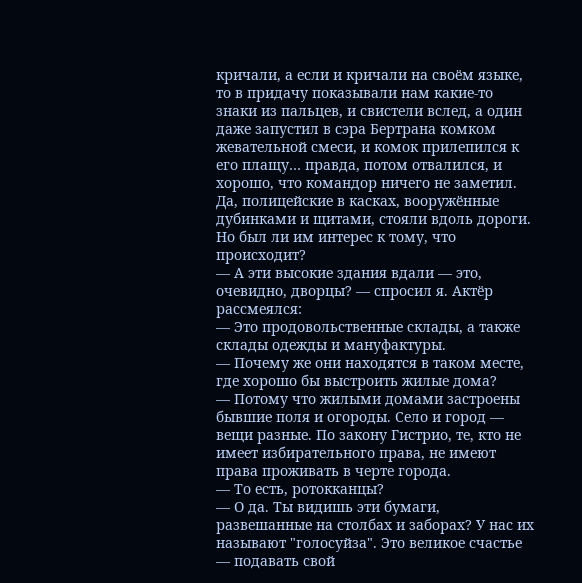кричали, а если и кричали на своём языке, то в придачу показывали нам какие-то знаки из пальцев, и свистели вслед, а один даже запустил в сэра Бертрана комком жевательной смеси, и комок прилепился к его плащу… правда, потом отвалился, и хорошо, что командор ничего не заметил.
Да, полицейские в касках, вооружённые дубинками и щитами, стояли вдоль дороги. Но был ли им интерес к тому, что происходит?
— А эти высокие здания вдали — это, очевидно, дворцы? — спросил я. Актёр рассмеялся:
— Это продовольственные склады, а также склады одежды и мануфактуры.
— Почему же они находятся в таком месте, где хорошо бы выстроить жилые дома?
— Потому что жилыми домами застроены бывшие поля и огороды. Село и город — вещи разные. По закону Гистрио, те, кто не имеет избирательного права, не имеют права проживать в черте города.
— То есть, ротокканцы?
— О да. Ты видишь эти бумаги, развешанные на столбах и заборах? У нас их называют "голосуйза". Это великое счастье — подавать свой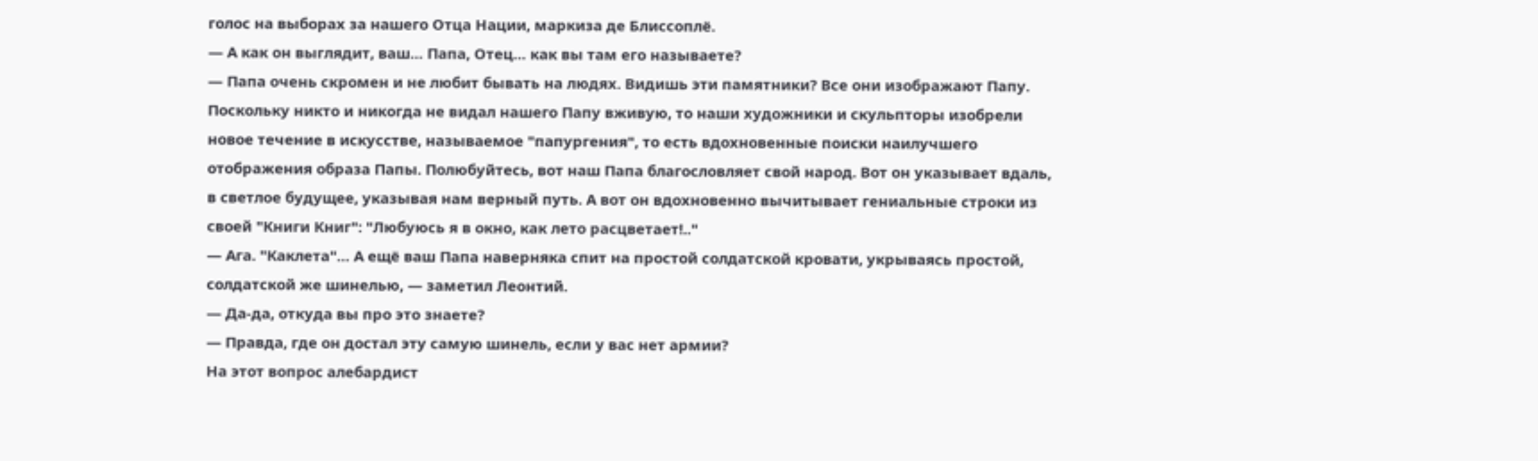голос на выборах за нашего Отца Нации, маркиза де Блиссоплё.
— А как он выглядит, ваш… Папа, Отец… как вы там его называете?
— Папа очень скромен и не любит бывать на людях. Видишь эти памятники? Все они изображают Папу. Поскольку никто и никогда не видал нашего Папу вживую, то наши художники и скульпторы изобрели новое течение в искусстве, называемое "папургения", то есть вдохновенные поиски наилучшего отображения образа Папы. Полюбуйтесь, вот наш Папа благословляет свой народ. Вот он указывает вдаль, в светлое будущее, указывая нам верный путь. А вот он вдохновенно вычитывает гениальные строки из своей "Книги Книг": "Любуюсь я в окно, как лето расцветает!.."
— Ага. "Каклета"… А ещё ваш Папа наверняка спит на простой солдатской кровати, укрываясь простой, солдатской же шинелью, — заметил Леонтий.
— Да-да, откуда вы про это знаете?
— Правда, где он достал эту самую шинель, если у вас нет армии?
На этот вопрос алебардист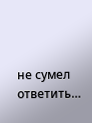не сумел ответить…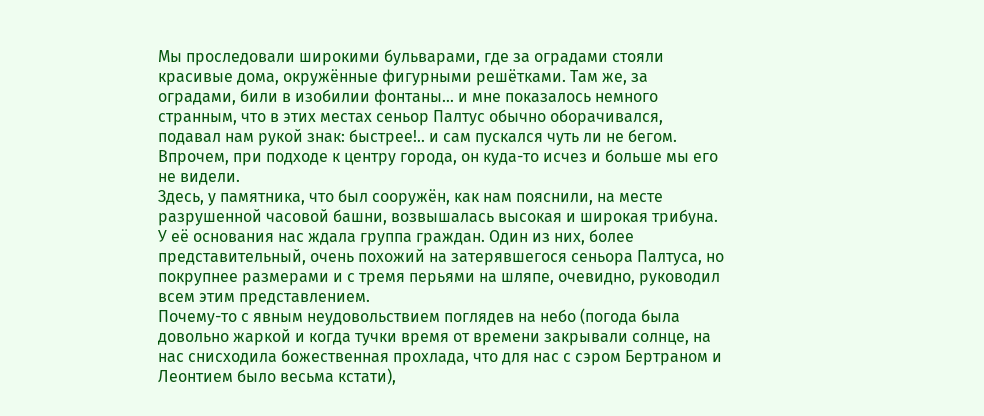Мы проследовали широкими бульварами, где за оградами стояли красивые дома, окружённые фигурными решётками. Там же, за оградами, били в изобилии фонтаны… и мне показалось немного странным, что в этих местах сеньор Палтус обычно оборачивался, подавал нам рукой знак: быстрее!.. и сам пускался чуть ли не бегом.
Впрочем, при подходе к центру города, он куда-то исчез и больше мы его не видели.
Здесь, у памятника, что был сооружён, как нам пояснили, на месте разрушенной часовой башни, возвышалась высокая и широкая трибуна. У её основания нас ждала группа граждан. Один из них, более представительный, очень похожий на затерявшегося сеньора Палтуса, но покрупнее размерами и с тремя перьями на шляпе, очевидно, руководил всем этим представлением.
Почему-то с явным неудовольствием поглядев на небо (погода была довольно жаркой и когда тучки время от времени закрывали солнце, на нас снисходила божественная прохлада, что для нас с сэром Бертраном и Леонтием было весьма кстати),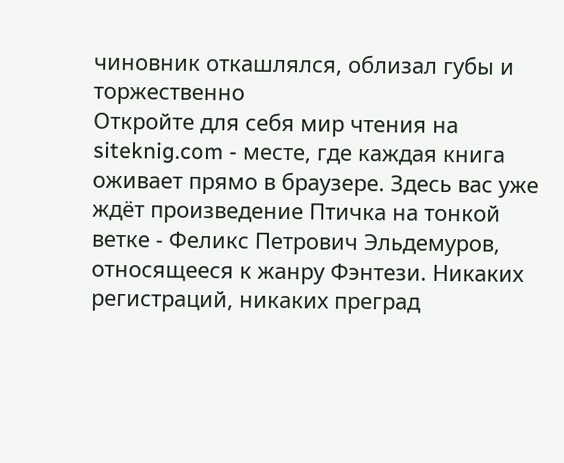чиновник откашлялся, облизал губы и торжественно
Откройте для себя мир чтения на siteknig.com - месте, где каждая книга оживает прямо в браузере. Здесь вас уже ждёт произведение Птичка на тонкой ветке - Феликс Петрович Эльдемуров, относящееся к жанру Фэнтези. Никаких регистраций, никаких преград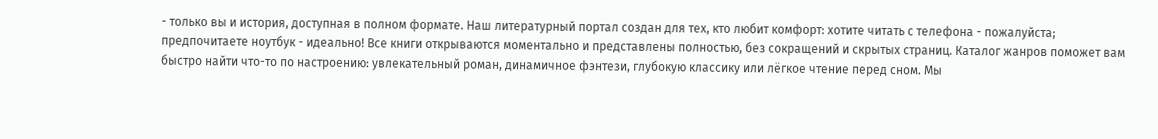- только вы и история, доступная в полном формате. Наш литературный портал создан для тех, кто любит комфорт: хотите читать с телефона - пожалуйста; предпочитаете ноутбук - идеально! Все книги открываются моментально и представлены полностью, без сокращений и скрытых страниц. Каталог жанров поможет вам быстро найти что-то по настроению: увлекательный роман, динамичное фэнтези, глубокую классику или лёгкое чтение перед сном. Мы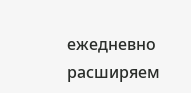ежедневно расширяем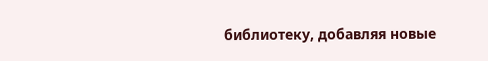библиотеку, добавляя новые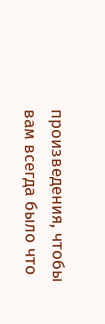произведения, чтобы вам всегда было что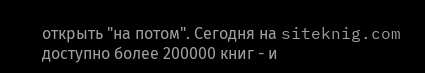открыть "на потом". Сегодня на siteknig.com доступно более 200000 книг - и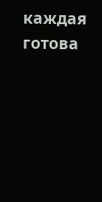каждая готова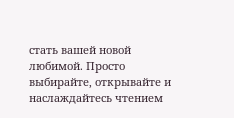стать вашей новой любимой. Просто выбирайте, открывайте и наслаждайтесь чтением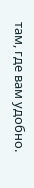там, где вам удобно.